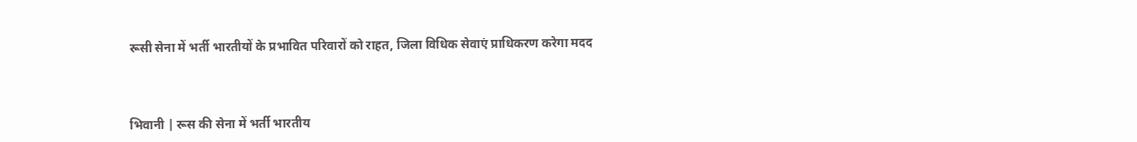रूसी सेना में भर्ती भारतीयों के प्रभावित परिवारों को राहत, जिला विधिक सेवाएं प्राधिकरण करेगा मदद



भिवानी | रूस की सेना में भर्ती भारतीय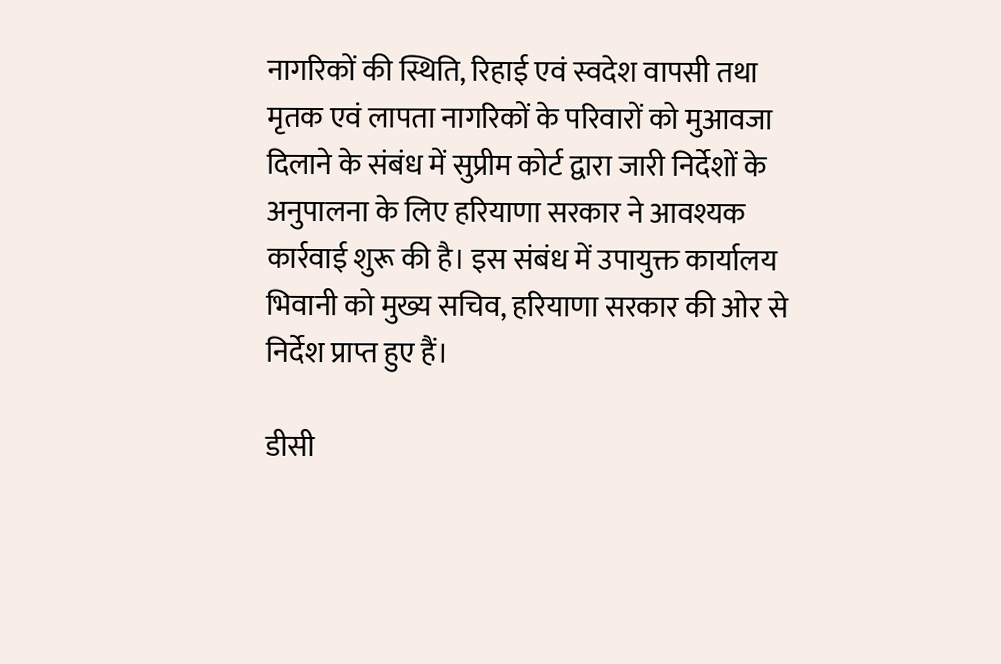नागरिकों की स्थिति, रिहाई एवं स्वदेश वापसी तथा मृतक एवं लापता नागरिकों के परिवारों को मुआवजा दिलाने के संबंध में सुप्रीम कोर्ट द्वारा जारी निर्देशों के अनुपालना के लिए हरियाणा सरकार ने आवश्यक कार्रवाई शुरू की है। इस संबंध में उपायुक्त कार्यालय भिवानी को मुख्य सचिव, हरियाणा सरकार की ओर से निर्देश प्राप्त हुए हैं।

डीसी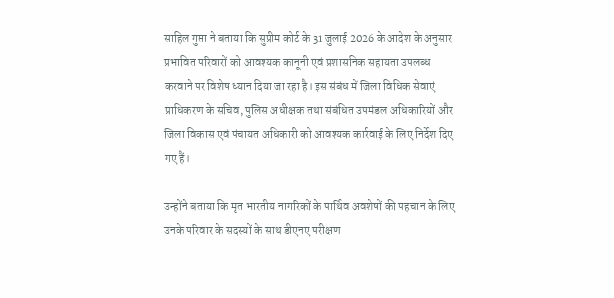साहिल गुप्ता ने बताया कि सुप्रीम कोर्ट के 31 जुलाई 2026 के आदेश के अनुसार प्रभावित परिवारों को आवश्यक कानूनी एवं प्रशासनिक सहायता उपलब्ध करवाने पर विशेष ध्यान दिया जा रहा है। इस संबंध में जिला विधिक सेवाएं प्राधिकरण के सचिव, पुलिस अधीक्षक तथा संबंधित उपमंडल अधिकारियों और जिला विकास एवं पंचायत अधिकारी को आवश्यक कार्रवाई के लिए निर्देश दिए गए हैं।

उन्होंने बताया कि मृत भारतीय नागरिकों के पार्थिव अवशेषों की पहचान के लिए उनके परिवार के सदस्यों के साथ डीएनए परीक्षण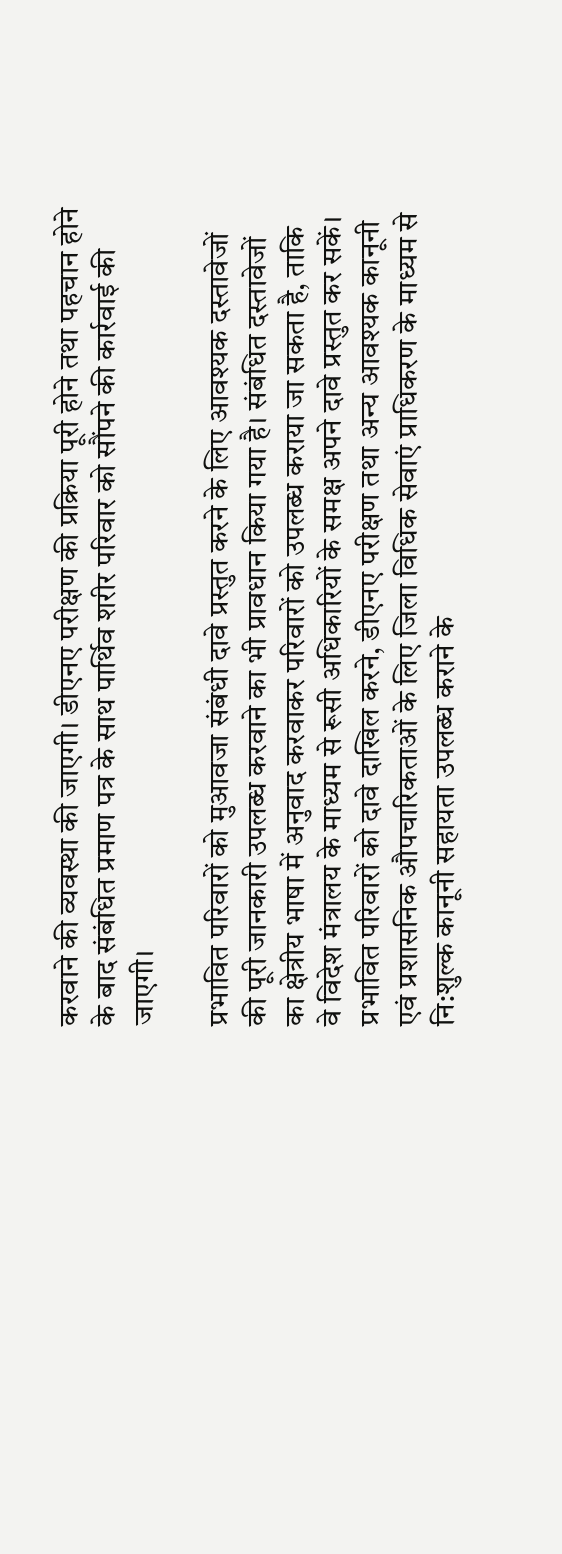करवाने की व्यवस्था की जाएगी। डीएनए परीक्षण की प्रक्रिया पूरी होने तथा पहचान होने के बाद संबंधित प्रमाण पत्र के साथ पार्थिव शरीर परिवार को सौंपने की कार्रवाई की जाएगी।

प्रभावित परिवारों को मुआवजा संबंधी दावे प्रस्तुत करने के लिए आवश्यक दस्तावेजों की पूरी जानकारी उपलब्ध करवाने का भी प्रावधान किया गया है। संबंधित दस्तावेजों का क्षेत्रीय भाषा में अनुवाद करवाकर परिवारों को उपलब्ध कराया जा सकता है, ताकि वे विदेश मंत्रालय के माध्यम से रूसी अधिकारियों के समक्ष अपने दावे प्रस्तुत कर सकें। प्रभावित परिवारों को दावे दाखिल करने, डीएनए परीक्षण तथा अन्य आवश्यक कानूनी एवं प्रशासनिक औपचारिकताओं के लिए जिला विधिक सेवाएं प्राधिकरण के माध्यम से नि:शुल्क कानूनी सहायता उपलब्ध कराने के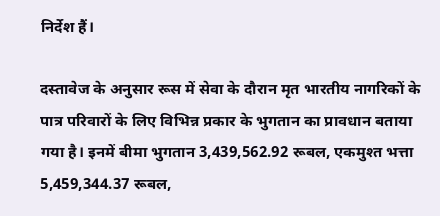निर्देश हैं।

दस्तावेज के अनुसार रूस में सेवा के दौरान मृत भारतीय नागरिकों के पात्र परिवारों के लिए विभिन्न प्रकार के भुगतान का प्रावधान बताया गया है। इनमें बीमा भुगतान 3,439,562.92 रूबल, एकमुश्त भत्ता 5,459,344.37 रूबल,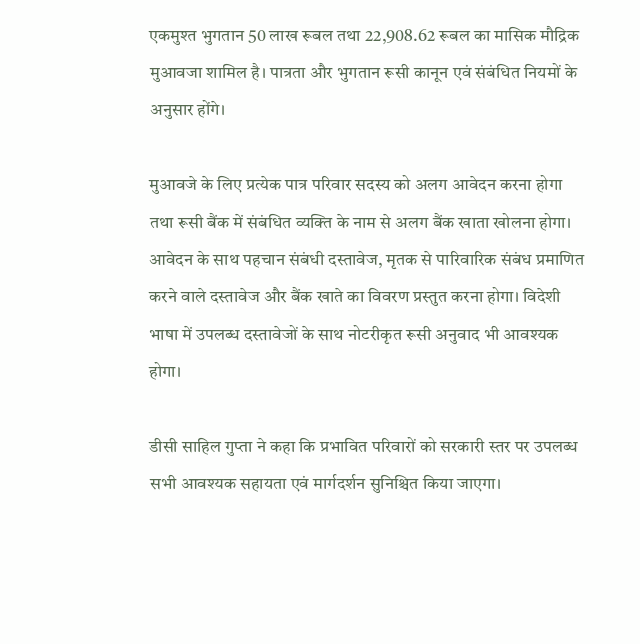एकमुश्त भुगतान 50 लाख रूबल तथा 22,908.62 रूबल का मासिक मौद्रिक मुआवजा शामिल है। पात्रता और भुगतान रूसी कानून एवं संबंधित नियमों के अनुसार होंगे।

मुआवजे के लिए प्रत्येक पात्र परिवार सदस्य को अलग आवेदन करना होगा तथा रूसी बैंक में संबंधित व्यक्ति के नाम से अलग बैंक खाता खोलना होगा। आवेदन के साथ पहचान संबंधी दस्तावेज, मृतक से पारिवारिक संबंध प्रमाणित करने वाले दस्तावेज और बैंक खाते का विवरण प्रस्तुत करना होगा। विदेशी भाषा में उपलब्ध दस्तावेजों के साथ नोटरीकृत रूसी अनुवाद भी आवश्यक होगा।

डीसी साहिल गुप्ता ने कहा कि प्रभावित परिवारों को सरकारी स्तर पर उपलब्ध सभी आवश्यक सहायता एवं मार्गदर्शन सुनिश्चित किया जाएगा।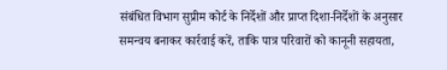संबंधित विभाग सुप्रीम कोर्ट के निर्देशों और प्राप्त दिशा-निर्देशों के अनुसार समन्वय बनाकर कार्रवाई करें, ताकि पात्र परिवारों को कानूनी सहायता,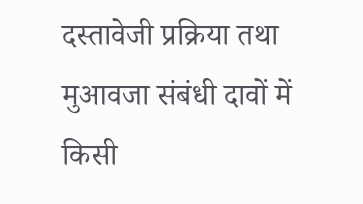दस्तावेजी प्रक्रिया तथा मुआवजा संबंधी दावों में किसी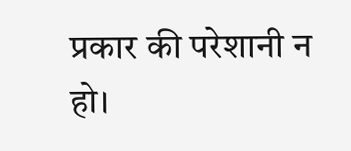प्रकार की परेशानी न हो।